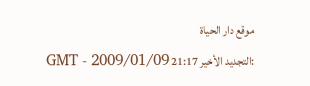موقع دار الحياة
:التجديد الأخير 21:17 GMT - 2009/01/09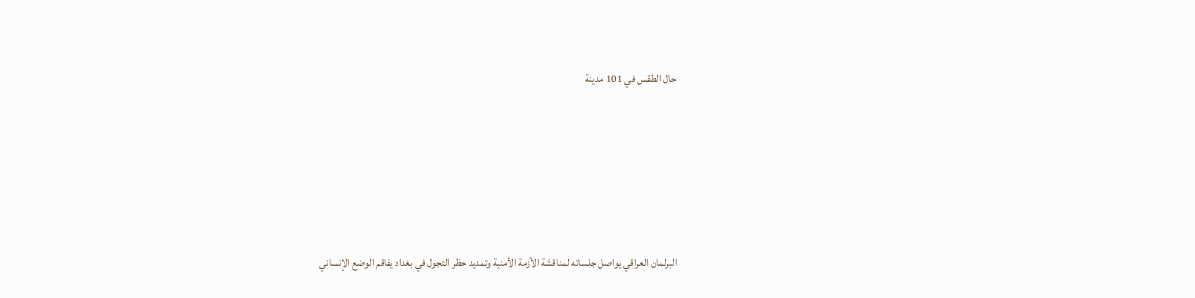حال الطقس في 101 مدينة






البرلمان العراقي يواصل جلساته لمناقشة الأزمة الأمنية وتمديد حظر التجول في بغداد يفاقم الوضع الإنساني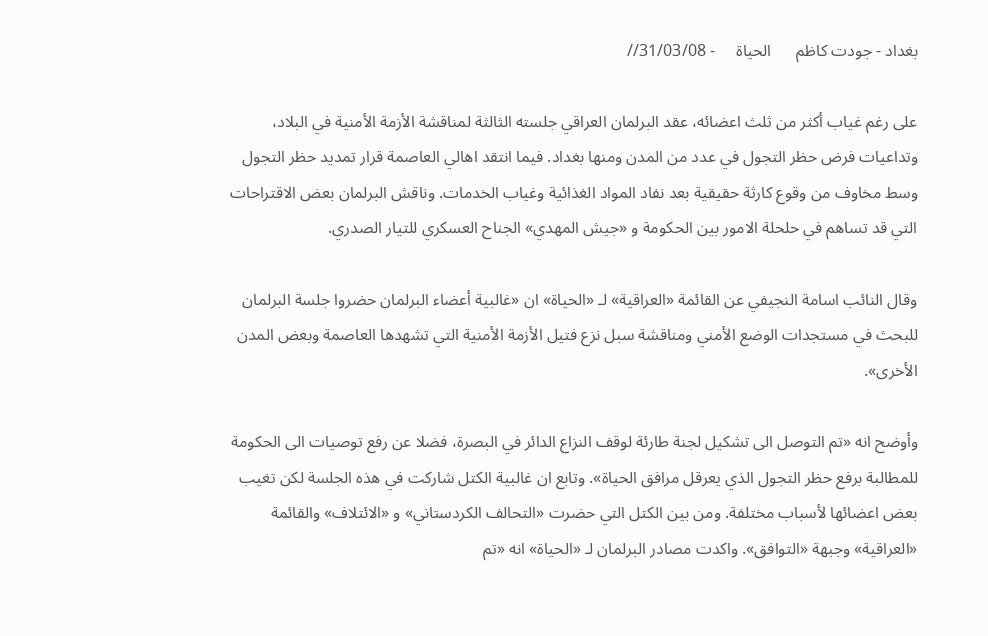بغداد - جودت كاظم      الحياة     - 31/03/08//

على رغم غياب أكثر من ثلث اعضائه، عقد البرلمان العراقي جلسته الثالثة لمناقشة الأزمة الأمنية في البلاد، وتداعيات فرض حظر التجول في عدد من المدن ومنها بغداد. فيما انتقد اهالي العاصمة قرار تمديد حظر التجول وسط مخاوف من وقوع كارثة حقيقية بعد نفاد المواد الغذائية وغياب الخدمات. وناقش البرلمان بعض الاقتراحات التي قد تساهم في حلحلة الامور بين الحكومة و «جيش المهدي» الجناح العسكري للتيار الصدري.

وقال النائب اسامة النجيفي عن القائمة «العراقية» لـ «الحياة» ان «غالبية أعضاء البرلمان حضروا جلسة البرلمان للبحث في مستجدات الوضع الأمني ومناقشة سبل نزع فتيل الأزمة الأمنية التي تشهدها العاصمة وبعض المدن الأخرى».

وأوضح انه «تم التوصل الى تشكيل لجنة طارئة لوقف النزاع الدائر في البصرة، فضلا عن رفع توصيات الى الحكومة للمطالبة برفع حظر التجول الذي يعرقل مرافق الحياة». وتابع ان غالبية الكتل شاركت في هذه الجلسة لكن تغيب بعض اعضائها لأسباب مختلفة. ومن بين الكتل التي حضرت «التحالف الكردستاني» و «الائتلاف» والقائمة «العراقية» وجبهة «التوافق». واكدت مصادر البرلمان لـ «الحياة» انه «تم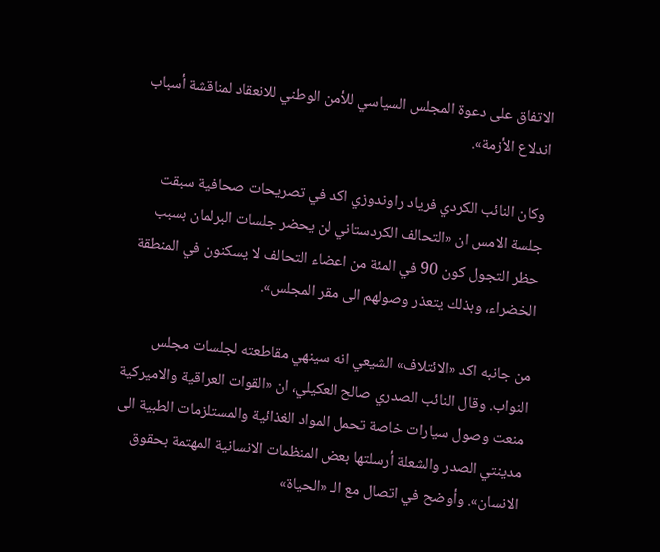الاتفاق على دعوة المجلس السياسي للأمن الوطني للانعقاد لمناقشة أسباب اندلاع الأزمة».

وكان النائب الكردي فرياد راوندوزي اكد في تصريحات صحافية سبقت جلسة الامس ان «التحالف الكردستاني لن يحضر جلسات البرلمان بسبب حظر التجول كون 90 في المئة من اعضاء التحالف لا يسكنون في المنطقة الخضراء، وبذلك يتعذر وصولهم الى مقر المجلس».

من جانبه اكد «الائتلاف» الشيعي انه سينهي مقاطعته لجلسات مجلس النواب. وقال النائب الصدري صالح العكيلي، ان «القوات العراقية والاميركية منعت وصول سيارات خاصة تحمل المواد الغذائية والمستلزمات الطبية الى مدينتي الصدر والشعلة أرسلتها بعض المنظمات الانسانية المهتمة بحقوق الانسان». وأوضح في اتصال مع الـ «الحياة»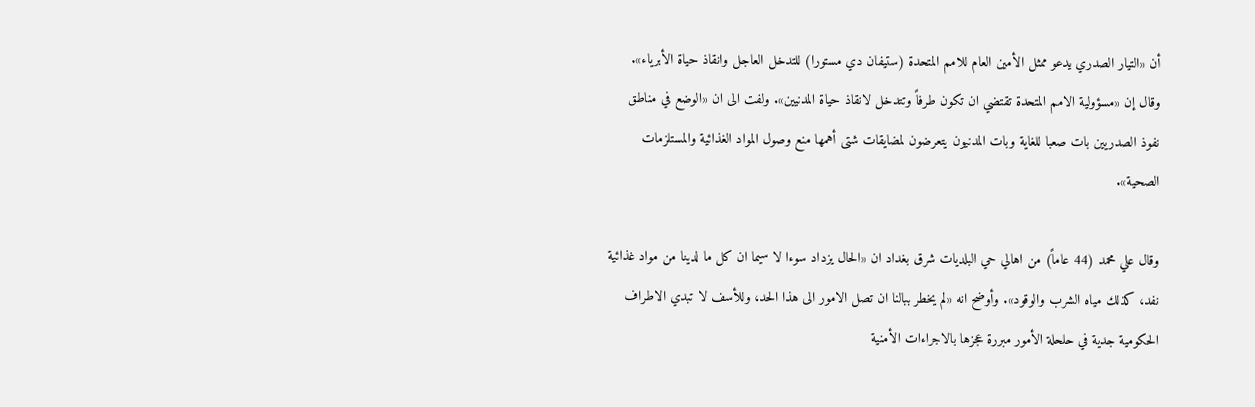أن «التيار الصدري يدعو ممثل الأمين العام للامم المتحدة (ستيفان دي مستورا) للتدخل العاجل وانقاذ حياة الأبرياء». وقال إن «مسؤولية الامم المتحدة تقتضي ان تكون طرفاً وتتدخل لانقاذ حياة المدنيين». ولفت الى ان «الوضع في مناطق نفوذ الصدريين بات صعبا للغاية وبات المدنيون يتعرضون لمضايقات شتى أهمها منع وصول المواد الغذائية والمستلزمات الصحية».

وقال علي محمد (44 عاماً) من اهالي حي البلديات شرق بغداد ان «الحال يزداد سوءا لا سيما ان كل ما لدينا من مواد غذائية نفد، كذلك مياه الشرب والوقود». وأوضح انه «لم يخطر ببالنا ان تصل الامور الى هذا الحد، وللأسف لا تبدي الاطراف الحكومية جدية في حلحلة الأمور مبررة عجزها بالاجراءات الأمنية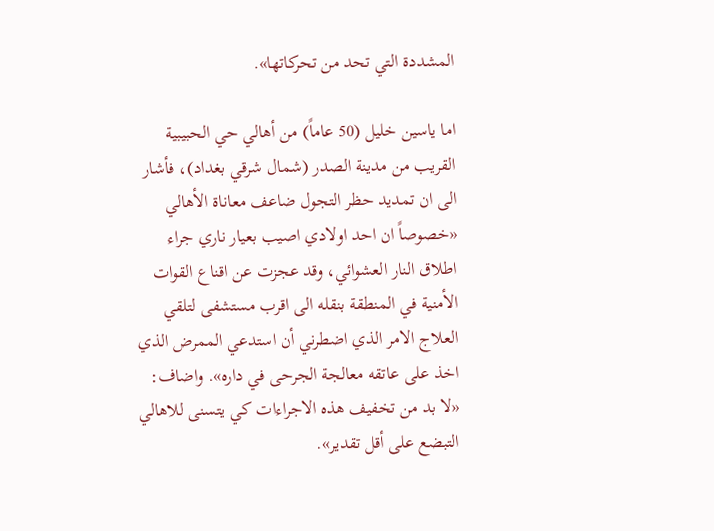المشددة التي تحد من تحركاتها».

اما ياسين خليل (50 عاماً) من أهالي حي الحبيبية القريب من مدينة الصدر (شمال شرقي بغداد)، فأشار الى ان تمديد حظر التجول ضاعف معاناة الأهالي «خصوصاً ان احد اولادي اصيب بعيار ناري جراء اطلاق النار العشوائي، وقد عجزت عن اقناع القوات الأمنية في المنطقة بنقله الى اقرب مستشفى لتلقي العلاج الامر الذي اضطرني أن استدعي الممرض الذي اخذ على عاتقه معالجة الجرحى في داره». واضاف: «لا بد من تخفيف هذه الاجراءات كي يتسنى للاهالي التبضع على أقل تقدير».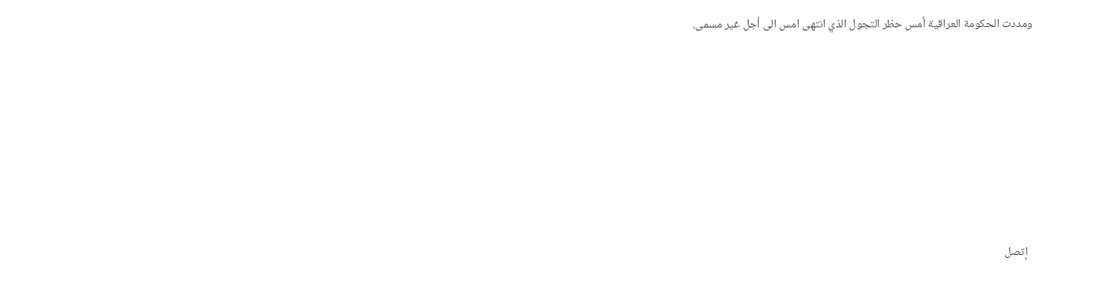ومددت الحكومة العراقية أمس حظر التجول الذي انتهى امس الى أجل غير مسمى.











  إتصل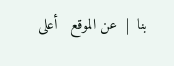بنا  |  عن الموقع   أعلى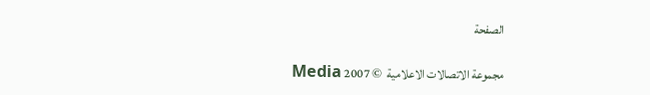الصفحة

مجموعة الاتصالات الاعلامية  © 2007 Media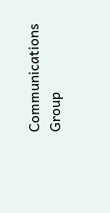Communications Group